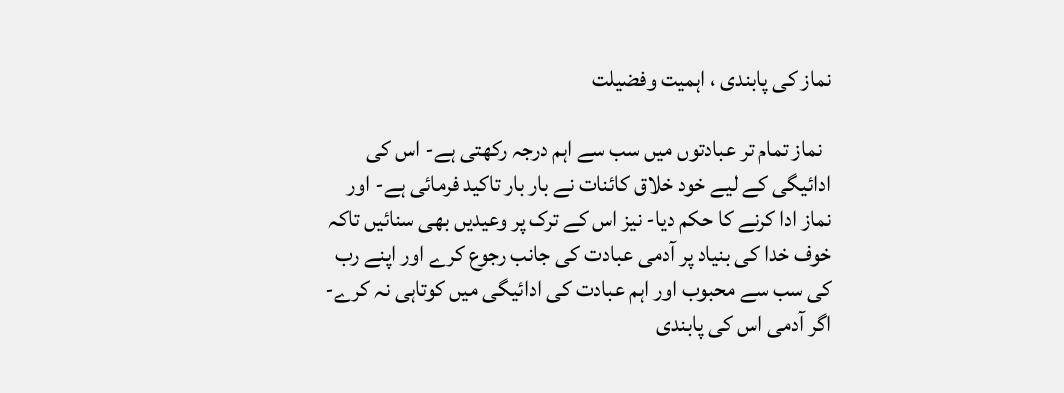نماز کی پابندی ، اہمیت وفضیلت

  نماز تمام تر عبادتوں میں سب سے اہم درجہ رکھتی ہے- اس کی ادائیگی کے لیے خود خلاق کائنات نے بار بار تاکید فرمائی ہے- اور نماز ادا کرنے کا حکم دیا- نیز اس کے ترک پر وعیدیں بھی سنائیں تاکہ خوف خدا کی بنیاد پر آدمی عبادت کی جانب رجوع کرے اور اپنے رب کی سب سے محبوب اور اہم عبادت کی ادائیگی میں کوتاہی نہ کرے- اگر آدمی اس کی پابندی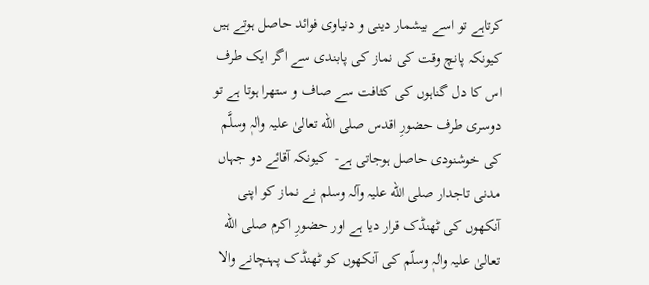کرتاہے تو اسے بیشمار دینی و دنیاوی فوائد حاصل ہوتے ہیں کیونکہ پانچ وقت کی نماز کی پابندی سے اگر ایک طرف اس کا دل گناہوں کی کثافت سے صاف و ستھرا ہوتا ہے تو دوسری طرف حضورِ اقدس صلی الله تعالیٰ علیہ واٰلہٖ وسلَّم کی خوشنودی حاصل ہوجاتی ہے-  کیونکہ آقائے دو جہاں مدنی تاجدار صلی الله علیہ وآلہ وسلم نے نماز کو اپنی آنکھوں کی ٹھنڈک قرار دیا ہے اور حضورِ اکرم صلی الله تعالیٰ علیہ واٰلہٖ وسلّم کی آنکھوں کو ٹھنڈک پہنچانے والا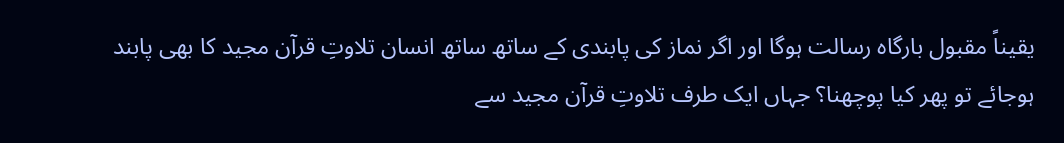یقیناً مقبول بارگاہ رسالت ہوگا اور اگر نماز کی پابندی کے ساتھ ساتھ انسان تلاوتِ قرآن مجید کا بھی پابند ہوجائے تو پھر کیا پوچھنا؟ جہاں ایک طرف تلاوتِ قرآن مجید سے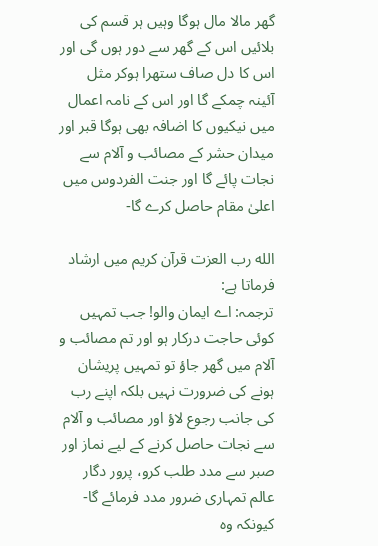گھر مالا مال ہوگا وہیں ہر قسم کی بلائیں اس کے گھر سے دور ہوں گی اور اس کا دل صاف ستھرا ہوکر مثل آئینہ چمکے گا اور اس کے نامہ اعمال میں نیکیوں کا اضافہ بھی ہوگا قبر اور میدان حشر کے مصائب و آلام سے نجات پائے گا اور جنت الفردوس میں اعلیٰ مقام حاصل کرے گا-

الله رب العزت قرآن کریم میں ارشاد فرماتا ہے:
ترجمہ: اے ایمان والو! جب تمہیں کوئی حاجت درکار ہو اور تم مصائب و آلام میں گھر جاؤ تو تمہیں پریشان ہونے کی ضرورت نہیں بلکہ اپنے رب کی جانب رجوع لاؤ اور مصائب و آلام سے نجات حاصل کرنے کے لیے نماز اور صبر سے مدد طلب کرو، پرور دگار عالم تمہاری ضرور مدد فرمائے گا-  کیونکہ وہ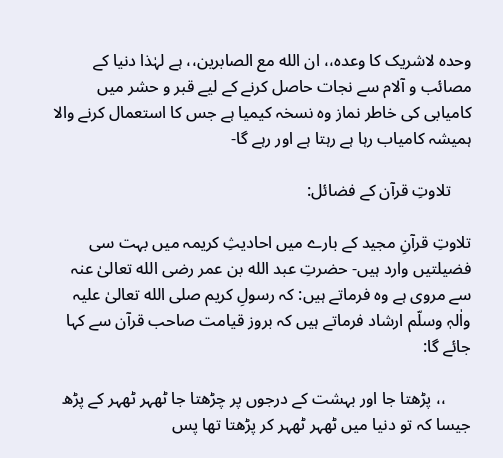وحدہ لاشریک کا وعدہ،، ان الله مع الصابرین،، ہے لہٰذا دنیا کے مصائب و آلام سے نجات حاصل کرنے کے لیے قبر و حشر میں کامیابی کی خاطر نماز وہ نسخہ کیمیا ہے جس کا استعمال کرنے والا ہمیشہ کامیاب رہا ہے رہتا ہے اور رہے گا-

     تلاوتِ قرآن کے فضائل:

تلاوتِ قرآنِ مجید کے بارے میں احادیثِ کریمہ میں بہت سی فضیلتیں وارد ہیں- حضرتِ عبد الله بن عمر رضی الله تعالیٰ عنہ سے مروی ہے وہ فرماتے ہیں: کہ رسولِ کریم صلی الله تعالیٰ علیہ واٰلہٖ وسلّم ارشاد فرماتے ہیں کہ بروز قیامت صاحب قرآن سے کہا جائے گا:

      ،، پڑھتا جا اور بہشت کے درجوں پر چڑھتا جا ٹھہر ٹھہر کے پڑھ جیسا کہ تو دنیا میں ٹھہر ٹھہر کر پڑھتا تھا پس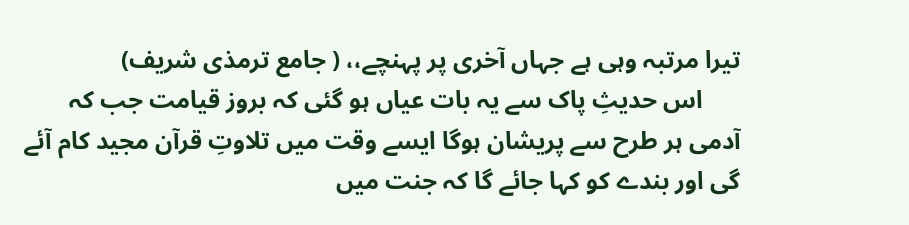تیرا مرتبہ وہی ہے جہاں آخری پر پہنچے،، ( جامع ترمذی شریف)
      اس حدیثِ پاک سے یہ بات عیاں ہو گئی کہ بروز قیامت جب کہ آدمی ہر طرح سے پریشان ہوگا ایسے وقت میں تلاوتِ قرآن مجید کام آئے گی اور بندے کو کہا جائے گا کہ جنت میں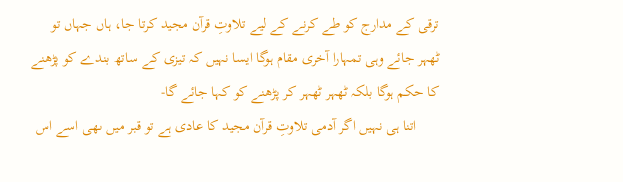ترقی کے مدارج کو طے کرنے کے لیے تلاوتِ قرآن مجید کرتا جا، ہاں جہاں تو ٹھہر جائے وہی تمہارا آخری مقام ہوگا ایسا نہیں کہ تیزی کے ساتھ بندے کو پڑھنے کا حکم ہوگا بلکہ ٹھہر ٹھہر کر پڑھنے کو کہا جائے گا-
      اتنا ہی نہیں اگر آدمی تلاوتِ قرآن مجید کا عادی ہے تو قبر میں ںھی اسے اس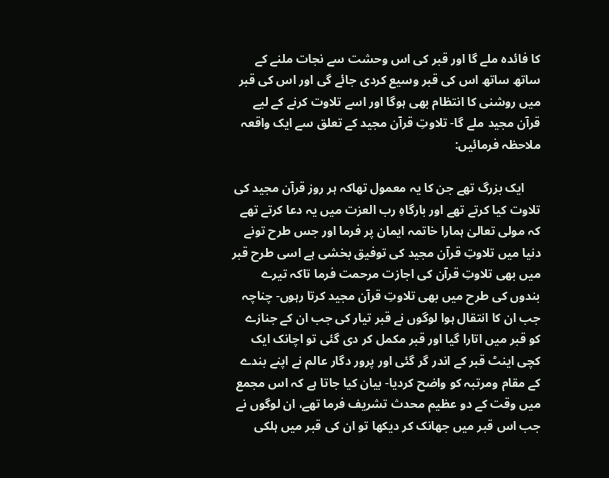کا فائدہ ملے گا اور قبر کی اس وحشت سے نجات ملنے کے ساتھ ساتھ اس کی قبر وسیع کردی جائے گی اور اس کی قبر میں روشنی کا انتظام بھی ہوگا اور اسے تلاوت کرنے کے لیے قرآن مجید ملے گا- تلاوتِ قرآن مجید کے تعلق سے ایک واقعہ ملاحظہ فرمائیں:

     ایک بزرگ تھے جن کا یہ معمول تھاکہ ہر روز قرآن مجید کی تلاوت کیا کرتے تھے اور بارگاہِ رب العزت میں یہ دعا کرتے تھے کہ مولی تعالیٰ ہمارا خاتمہ ایمان پر فرما اور جس طرح تونے دنیا میں تلاوتِ قرآن مجید کی توفیق بخشی ہے اسی طرح قبر میں بھی تلاوتِ قرآن کی اجازت مرحمت فرما تاکہ تیرے بندوں کی طرح میں بھی تلاوتِ قرآن مجید کرتا رہوں- چناچہ جب ان کا انتقال ہوا لوگوں نے قبر تیار کی جب ان کے جنازے کو قبر میں اتارا گیا اور قبر مکمل کر دی گئی تو اچانک ایک کچی اینٹ قبر کے اندر گر گئی اور پرور دگار عالم نے اپنے بندے کے مقام ومرتبہ کو واضح کردیا- بیان کیا جاتا ہے کہ اس مجمع میں وقت کے دو عظیم محدث تشریف فرما تھے، ان لوگوں نے جب اس قبر میں جھانک کر دیکھا تو ان کی قبر میں ہلکی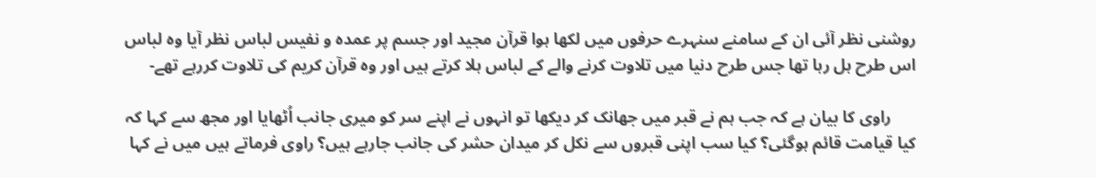روشنی نظر آئی ان کے سامنے سنہرے حرفوں میں لکھا ہوا قرآن مجید اور جسم پر عمدہ و نفیس لباس نظر آیا وہ لباس اس طرح ہل رہا تھا جس طرح دنیا میں تلاوت کرنے والے کے لباس ہلا کرتے ہیں اور وہ قرآن کریم کی تلاوت کررہے تھے-

      راوی کا بیان ہے کہ جب ہم نے قبر میں جھانک کر دیکھا تو انہوں نے اپنے سر کو میری جانب اُٹھایا اور مجھ سے کہا کہ کیا قیامت قائم ہوگئی؟ کیا سب اپنی قبروں سے نکل کر میدان حشر کی جانب جارہے ہیں؟ راوی فرماتے ہیں میں نے کہا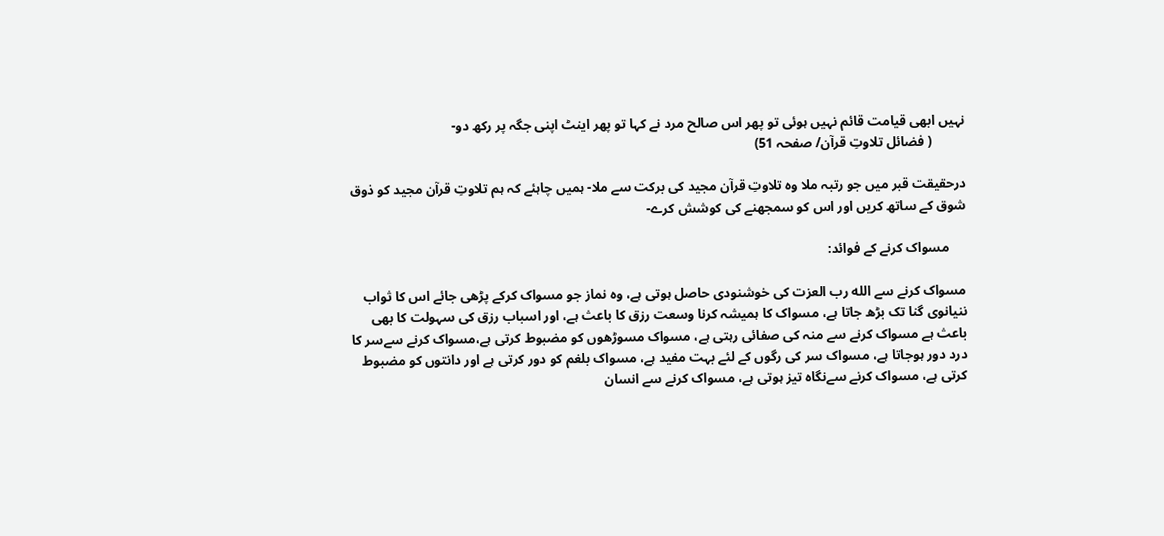نہیں ابھی قیامت قائم نہیں ہوئی تو پھر اس صالح مرد نے کہا تو پھر اینٹ اپنی جگہ پر رکھ دو-
          ( فضائل تلاوتِ قرآن/ صفحہ 51)

درحقیقت قبر میں جو رتبہ ملا وہ تلاوتِ قرآن مجید کی برکت سے ملا- ہمیں چاہئے کہ ہم تلاوتِ قرآن مجید کو ذوق شوق کے ساتھ کریں اور اس کو سمجھنے کی کوشش کرے-

     مسواک کرنے کے فوائد:

مسواک کرنے سے الله رب العزت کی خوشنودی حاصل ہوتی ہے، وہ نماز جو مسواک کرکے پڑھی جائے اس کا ثواب ننیانوی گنا تک بڑھ جاتا ہے، مسواک کا ہمیشہ کرنا وسعت رزق کا باعث ہے، اور اسباب رزق کی سہولت کا بھی باعث ہے مسواک کرنے سے منہ کی صفائی رہتی ہے، مسواک مسوڑھوں کو مضبوط کرتی ہے،مسواک کرنے سےسر کا درد دور ہوجاتا ہے، مسواک سر کی رگوں کے لئے بہت مفید ہے، مسواک بلغم کو دور کرتی ہے اور دانتوں کو مضبوط کرتی ہے، مسواک کرنے سےنگاہ تیز ہوتی ہے، مسواک کرنے سے انسان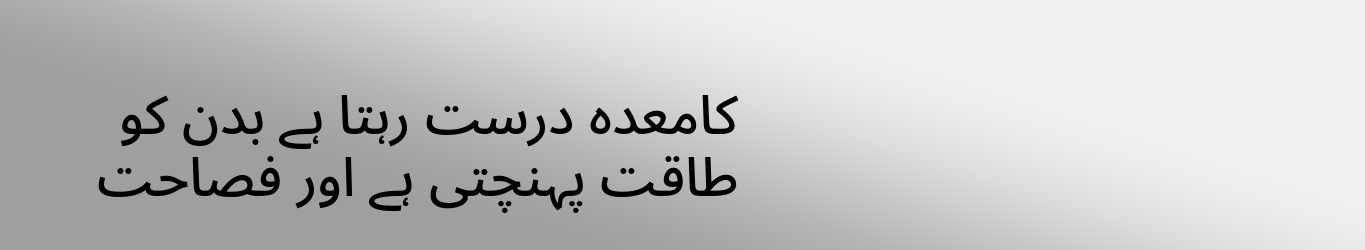کامعدہ درست رہتا ہے بدن کو طاقت پہنچتی ہے اور فصاحت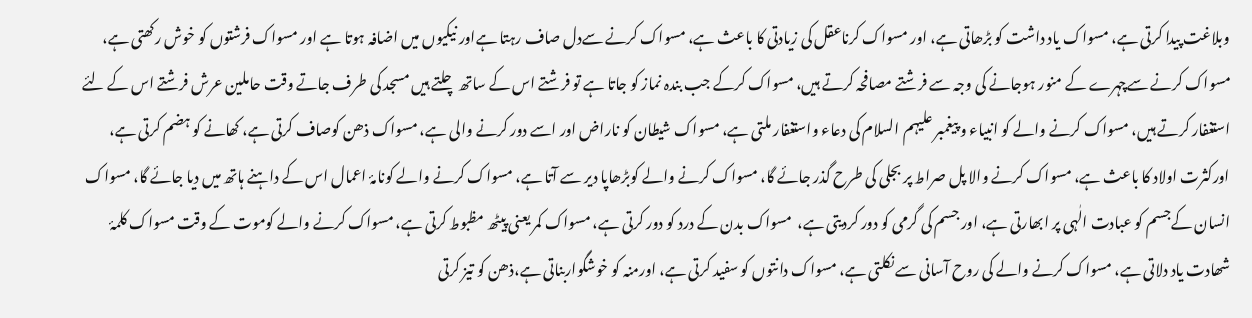وبلاغت پیدا کرتی ہے، مسواک یاد داشت کو بڑھاتی ہے، اور مسواک کرناعقل کی زیادتی کا باعث ہے، مسواک کرنے سےدل صاف رہتا ہےاور نیکیوں میں اضافہ ہوتا ہے اور مسواک فرشتوں کو خوش رکھتی ہے، مسواک کرنے سےچہرے کے منور ہوجانے کی وجہ سے فرشتے مصافحہ کرتے ہیں، مسواک کرکے جب بندہ نماز کو جاتا ہے تو فرشتے اس کے ساتھ چلتے ہیں مسجد کی طرف جاتے وقت حاملین عرش فرشتے اس کے لئے استغفار کرتے ہیں، مسواک کرنے والے کو انبیاء و پیغمبر علیہم السلام کی دعاء واستغفار ملتی ہے، مسواک شیطان کو ناراض اور اسے دور کرنے والی ہے، مسواک ذھن کوصاف کرتی ہے، کھانے کو ہضم کرتی ہے، اورکثرت اولاد کا باعث ہے، مسواک کرنے والا پل صراط پر بجلی کی طرح گذر جائے گا، مسواک کرنے والے کوبڑھاپا دیر سے آتا ہے، مسواک کرنے والے کونامۂ اعمال اس کے داہنے ہاتھ میں دیا جائے گا، مسواک انسان کےجسم کو عبادت الٰہی پر ابھارتی ہے، اور جسم کی گرمی کو دور کردیتی ہے،  مسواک بدن کے درد کو دور کرتی ہے، مسواک کمر یعنی پیٹھ مظبوط کرتی ہے، مسواک کرنے والے کوموت کے وقت مسواک کلمۂ شھادت یاد دلاتی ہے، مسواک کرنے والے کی روح آسانی سے نکلتی ہے، مسواک دانتوں کو سفید کرتی ہے، اورمنہ کو خوشگواربناتی ہے،ذھن کو تیز کرتی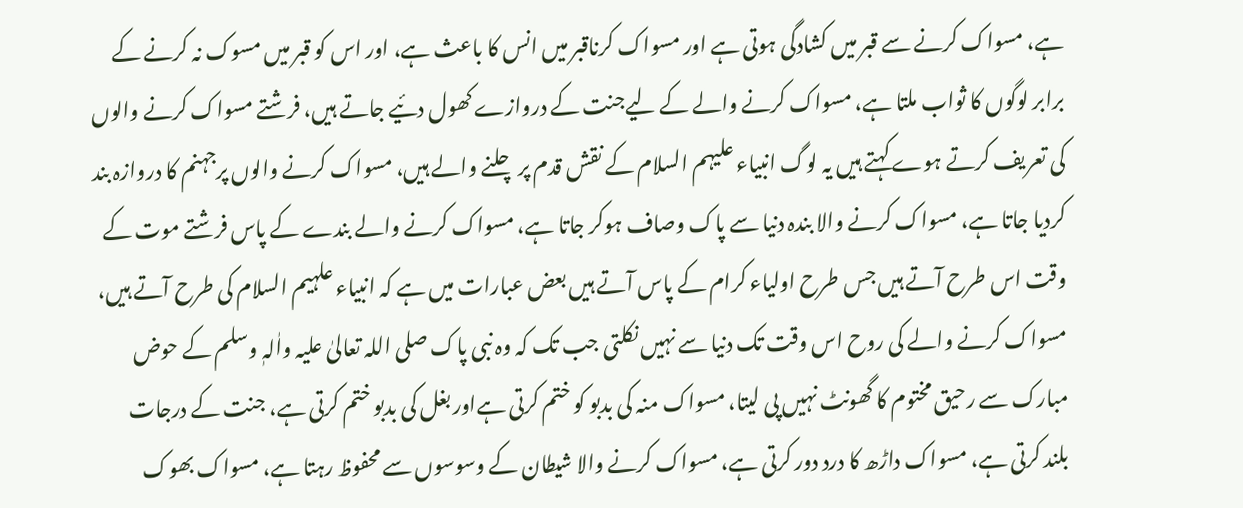ہے، مسواک کرنے سے قبر میں کشادگی ہوتی ہے اور مسواک کرناقبر میں انس کا باعث ہے، اور اس کو قبر میں مسوک نہ کرنے کے برابر لوگوں کا ثواب ملتا ہے، مسواک کرنے والے کے لیےجنت کے دروازے کھول دئیے جاتے ہیں، فرشتے مسواک کرنے والوں کی تعریف کرتے ہوے کہتے ہیں یہ لوگ انبیاء علیہم السلام کے نقش قدم پر چلنے والے ہیں، مسواک کرنے والوں پرجہنم کا دروازہ بند کردیا جاتا ہے، مسواک کرنے والا بندہ دنیا سے پاک وصاف ہوکر جاتا ہے، مسواک کرنے والے بندے کے پاس فرشتے موت کے وقت اس طرح آتے ہیں جس طرح اولیاء کرام کے پاس آتے ہیں بعض عبارات میں ہے کہ انبیاء علہیم السلام کی طرح آتے ہیں، مسواک کرنے والے کی روح اس وقت تک دنیا سے نہیں نکلتی جب تک کہ وہ نبی پاک صلی اللہ تعالیٰ علیہ واٰلہٖ وسلم کے حوض مبارک سے رحیق مختوم کا گھونٹ نہیں پی لیتا، مسواک منہ کی بدبو کو ختم کرتی ہےاور بغل کی بدبو ختم کرتی ہے، جنت کے درجات بلند کرتی ہے، مسواک داڑھ کا درد دور کرتی ہے، مسواک کرنے والا شیطان کے وسوسوں سے محفوظ رہتا ہے، مسواک بھوک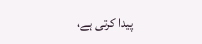پیدا کرتی ہے،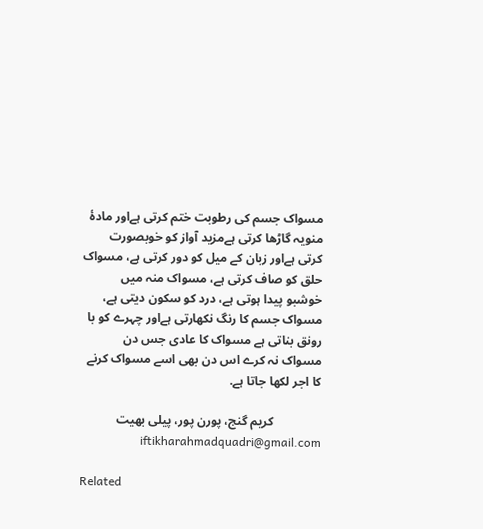مسواک جسم کی رطوبت ختم کرتی ہےاور مادۂ منویہ گاڑھا کرتی ہےمزید آواز کو خوبصورت کرتی ہےاور زبان کے میل کو دور کرتی ہے، مسواک حلق کو صاف کرتی ہے، مسواک منہ میں خوشبو پیدا ہوتی ہے، درد کو سکون دیتی ہے، مسواک جسم کا رنگ نکھارتی ہےاور چہرے کو با رونق بناتی ہے مسواک کا عادی جس دن مسواک نہ کرے اس دن بھی اسے مسواک کرنے کا اجر لکھا جاتا ہے.

               کریم گنج، پورن پور، پیلی بھیت
                    iftikharahmadquadri@gmail.com

Related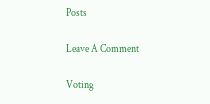Posts

Leave A Comment

Voting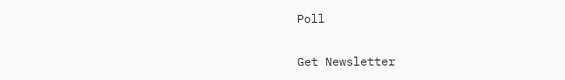Poll

Get Newsletter